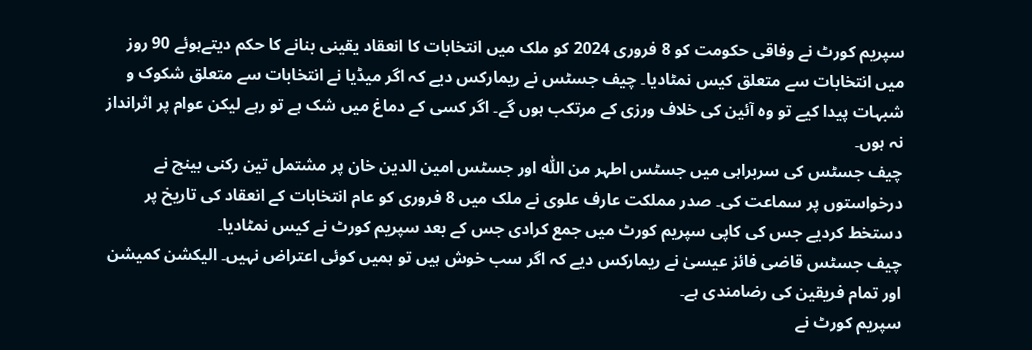سپریم کورٹ نے وفاقی حکومت کو 8 فروری 2024 کو ملک میں انتخابات کا انعقاد یقینی بنانے کا حکم دیتےہوئے 90 روز میں انتخابات سے متعلق کیس نمٹادیا۔ چیف جسٹس نے ریمارکس دیے کہ اگر میڈیا نے انتخابات سے متعلق شکوک و شبہات پیدا کیے تو وہ آئین کی خلاف ورزی کے مرتکب ہوں گے۔ اگر کسی کے دماغ میں شک ہے تو رہے لیکن عوام پر اثرانداز نہ ہوں۔
چیف جسٹس کی سربراہی میں جسٹس اطہر من اللّٰہ اور جسٹس امین الدین خان پر مشتمل تین رکنی بینچ نے درخواستوں پر سماعت کی۔ صدر مملکت عارف علوی نے ملک میں 8 فروری کو عام انتخابات کے انعقاد کی تاریخ پر دستخط کردیے جس کی کاپی سپریم کورٹ میں جمع کرادی جس کے بعد سپریم کورٹ نے کیس نمٹادیا۔
چیف جسٹس قاضی فائز عیسیٰ نے ریمارکس دیے کہ اگر سب خوش ہیں تو ہمیں کوئی اعتراض نہیں۔ الیکشن کمیشن اور تمام فریقین کی رضامندی ہے۔
سپریم کورٹ نے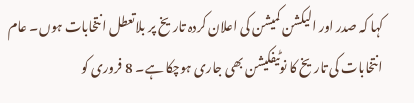کہا کہ صدر اور الیکشن کمیشن کی اعلان کردہ تاریخ پر بلاتعطل انتخابات ہوں۔ عام انتخابات کی تاریخ کا نوٹیفکیشن بھی جاری ہوچکا ہے۔ 8 فروری کو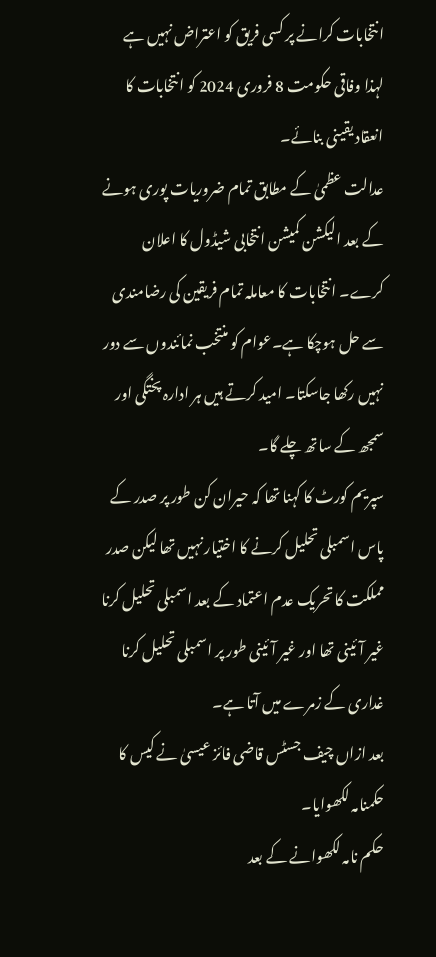انتخابات کرانے پر کسی فریق کو اعتراض نہیں ہے لہذا وفاقی حکومت 8 فروری 2024 کو انتخابات کا انعقاد یقینی بنائے۔
عدالت عظمیٰ کے مطابق تمام ضروریات پوری ہونے کے بعد الیکشن کمیشن انتخابی شیڈول کا اعلان کرے۔ انتخابات کا معاملہ تمام فریقین کی رضامندی سے حل ہوچکا ہے۔عوام کو منتخب نمائندوں سے دور نہیں رکھا جاسکتا۔ امید کرتے ہیں ہر ادارہ پختگی اور سمجھ کے ساتھ چلے گا۔
سپریم کورٹ کا کہنا تھا کہ حیران کن طور پر صدر کے پاس اسمبلی تحلیل کرنے کا اختیار نہیں تھا لیکن صدر مملکت کا تحریک عدم اعتماد کے بعد اسمبلی تحلیل کرنا غیر آئینی تھا اور غیر آئینی طور پر اسمبلی تحلیل کرنا غداری کے زمرے میں آتا ہے۔
بعد ازاں چیف جسٹس قاضی فائز عیسیٰ نے کیس کا حکمنامہ لکھوایا۔
حکم نامہ لکھوانے کے بعد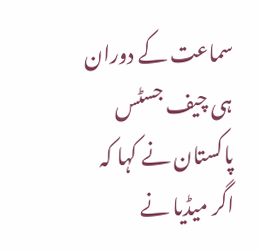سماعت کے دوران ہی چیف جسٹس پاکستان نے کہا کہ اگر میڈیا نے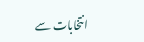انتخابات سے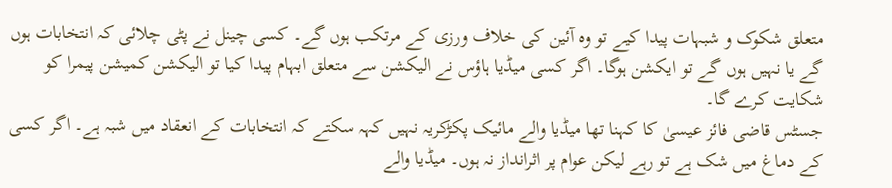متعلق شکوک و شبہات پیدا کیے تو وہ آئین کی خلاف ورزی کے مرتکب ہوں گے۔ کسی چینل نے پٹی چلائی کہ انتخابات ہوں گے یا نہیں ہوں گے تو ایکشن ہوگا۔ اگر کسی میڈیا ہاؤس نے الیکشن سے متعلق ابہام پیدا کیا تو الیکشن کمیشن پیمرا کو شکایت کرے گا۔
جسٹس قاضی فائز عیسیٰ کا کہنا تھا میڈیا والے مائیک پکڑکریہ نہیں کہہ سکتے کہ انتخابات کے انعقاد میں شبہ ہے۔ اگر کسی کے دماغ میں شک ہے تو رہے لیکن عوام پر اثرانداز نہ ہوں۔ میڈیا والے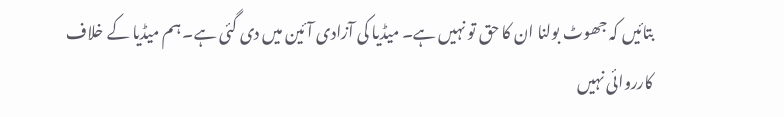بتائیں کہ جھوٹ بولنا ان کا حق تو نہیں ہے۔ میڈیا کی آزادی آئین میں دی گئی ہے۔ ہم میڈیا کے خلاف کارروائی نہیں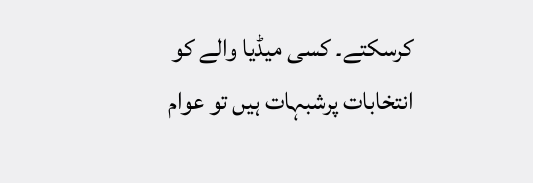کرسکتے۔ کسی میڈیا والے کو انتخابات پرشبہات ہیں تو عوام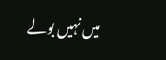میں نہیں بولے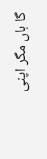گا ہاں مگر اپنی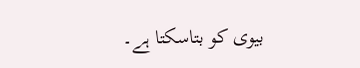بیوی کو بتاسکتا ہے۔